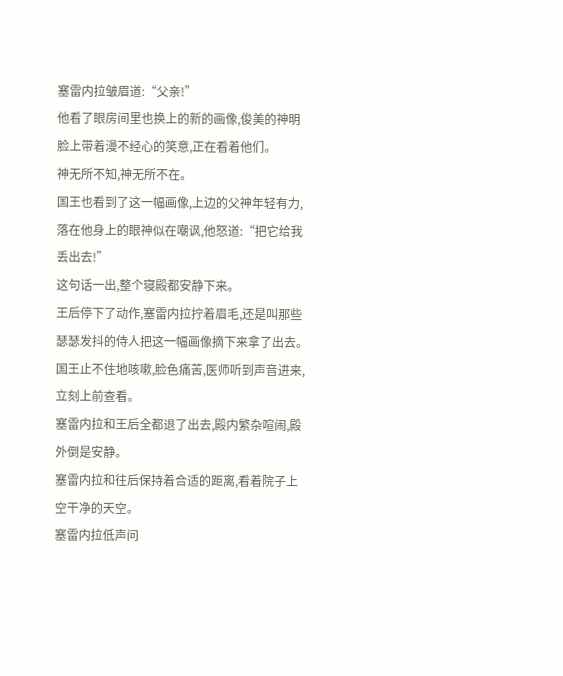塞雷内拉皱眉道:“父亲!”
他看了眼房间里也换上的新的画像,俊美的神明脸上带着漫不经心的笑意,正在看着他们。
神无所不知,神无所不在。
国王也看到了这一幅画像,上边的父神年轻有力,落在他身上的眼神似在嘲讽,他怒道:“把它给我丢出去!”
这句话一出,整个寝殿都安静下来。
王后停下了动作,塞雷内拉拧着眉毛,还是叫那些瑟瑟发抖的侍人把这一幅画像摘下来拿了出去。
国王止不住地咳嗽,脸色痛苦,医师听到声音进来,立刻上前查看。
塞雷内拉和王后全都退了出去,殿内繁杂喧闹,殿外倒是安静。
塞雷内拉和往后保持着合适的距离,看着院子上空干净的天空。
塞雷内拉低声问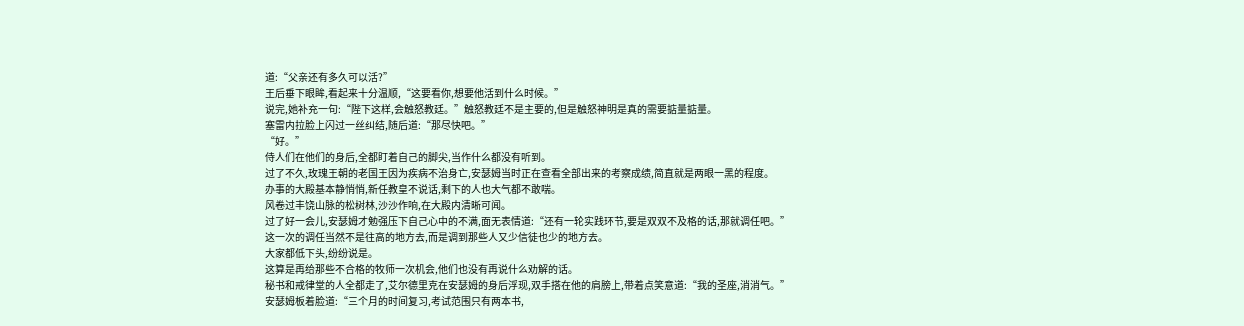道:“父亲还有多久可以活?”
王后垂下眼眸,看起来十分温顺,“这要看你,想要他活到什么时候。”
说完,她补充一句:“陛下这样,会触怒教廷。”触怒教廷不是主要的,但是触怒神明是真的需要掂量掂量。
塞雷内拉脸上闪过一丝纠结,随后道:“那尽快吧。”
“好。”
侍人们在他们的身后,全都盯着自己的脚尖,当作什么都没有听到。
过了不久,玫瑰王朝的老国王因为疾病不治身亡,安瑟姆当时正在查看全部出来的考察成绩,简直就是两眼一黑的程度。
办事的大殿基本静悄悄,新任教皇不说话,剩下的人也大气都不敢喘。
风卷过丰饶山脉的松树林,沙沙作响,在大殿内清晰可闻。
过了好一会儿,安瑟姆才勉强压下自己心中的不满,面无表情道:“还有一轮实践环节,要是双双不及格的话,那就调任吧。”
这一次的调任当然不是往高的地方去,而是调到那些人又少信徒也少的地方去。
大家都低下头,纷纷说是。
这算是再给那些不合格的牧师一次机会,他们也没有再说什么劝解的话。
秘书和戒律堂的人全都走了,艾尔德里克在安瑟姆的身后浮现,双手搭在他的肩膀上,带着点笑意道:“我的圣座,消消气。”
安瑟姆板着脸道:“三个月的时间复习,考试范围只有两本书,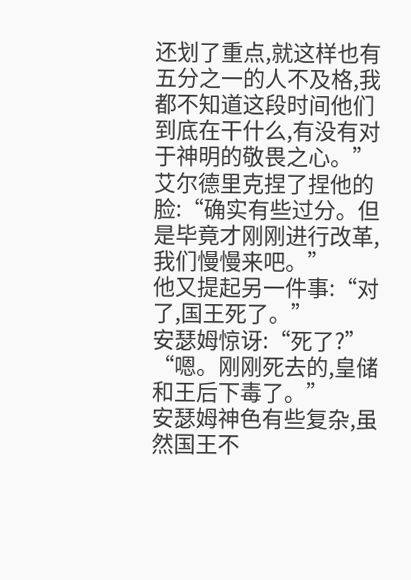还划了重点,就这样也有五分之一的人不及格,我都不知道这段时间他们到底在干什么,有没有对于神明的敬畏之心。”
艾尔德里克捏了捏他的脸:“确实有些过分。但是毕竟才刚刚进行改革,我们慢慢来吧。”
他又提起另一件事:“对了,国王死了。”
安瑟姆惊讶:“死了?”
“嗯。刚刚死去的,皇储和王后下毒了。”
安瑟姆神色有些复杂,虽然国王不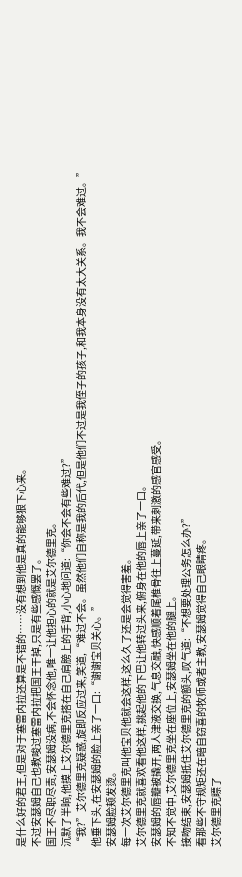是什么好的君王,但是对于塞雷内拉还算是不错的……没有想到他是真的能够狠下心来。
不过安瑟姆自己也教唆过塞雷内拉把国王干掉,只是有些感慨罢了。
国王不尽职尽责,安瑟姆没病,不会怀念他,唯一让他担心的就是艾尔德里克。
沉默了半晌,他摸上艾尔德里克搭在自己肩膀上的手背,小心地问道:“你会不会有些难过?”
“我?”艾尔德里克疑惑,旋即反应过来,笑道,“难过不会。虽然他们自称是我的后代,但是他们不过是我侄子的孩子,和我本身没有太大关系。我不会难过。”
他垂下头,在安瑟姆的脸上亲了一口:“谢谢宝贝关心。”
安瑟姆脸颊发烫。
每一次艾尔德里克叫他宝贝他就会这样,这么久了还是会觉得害羞。
艾尔德里克就喜欢看他这样,挑起他的下巴让他转过头来,俯身在他的唇上亲了一口。
安瑟姆的唇瓣被撬开,两人津液交换,气息交融,快感顺着尾椎骨往上蔓延,带来刺激的感官感受。
不知不觉中,艾尔德里克坐在座位上,安瑟姆坐在他的腿上。
接吻结束,安瑟姆抵住艾尔德里克的额头,叹气道:“不想要处理公务怎么办?”
看那些不守规矩还在暗自窃喜的牧师或者主教,安瑟姆觉得自己眼睛疼。
艾尔德里克瞟了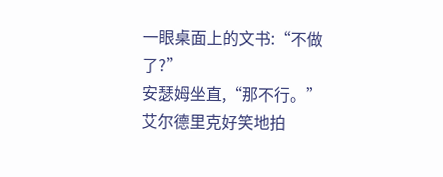一眼桌面上的文书:“不做了?”
安瑟姆坐直,“那不行。”
艾尔德里克好笑地拍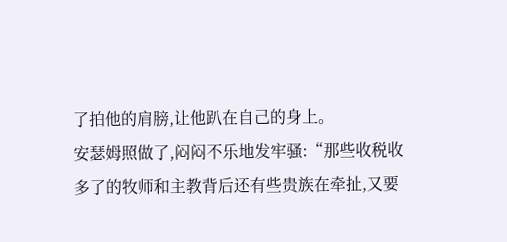了拍他的肩膀,让他趴在自己的身上。
安瑟姆照做了,闷闷不乐地发牢骚:“那些收税收多了的牧师和主教背后还有些贵族在牵扯,又要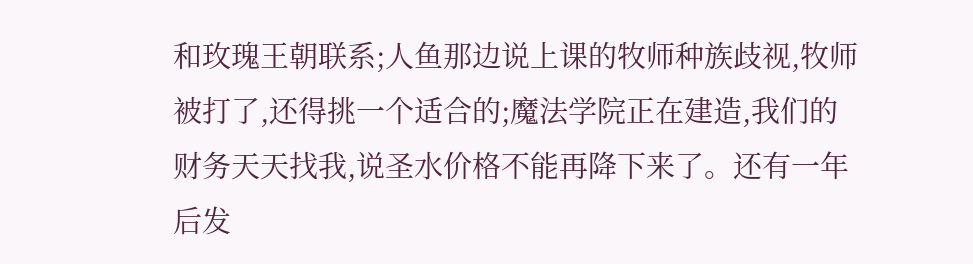和玫瑰王朝联系;人鱼那边说上课的牧师种族歧视,牧师被打了,还得挑一个适合的;魔法学院正在建造,我们的财务天天找我,说圣水价格不能再降下来了。还有一年后发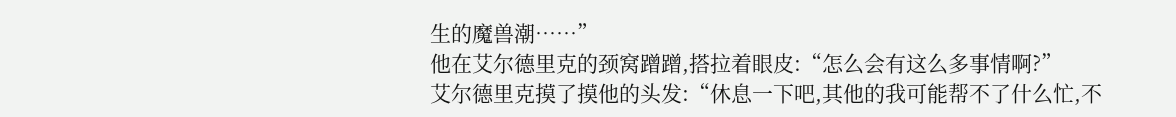生的魔兽潮……”
他在艾尔德里克的颈窝蹭蹭,搭拉着眼皮:“怎么会有这么多事情啊?”
艾尔德里克摸了摸他的头发:“休息一下吧,其他的我可能帮不了什么忙,不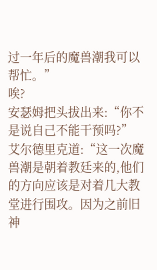过一年后的魔兽潮我可以帮忙。”
唉?
安瑟姆把头拔出来:“你不是说自己不能干预吗?”
艾尔德里克道:“这一次魔兽潮是朝着教廷来的,他们的方向应该是对着几大教堂进行围攻。因为之前旧神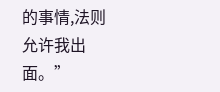的事情,法则允许我出面。”